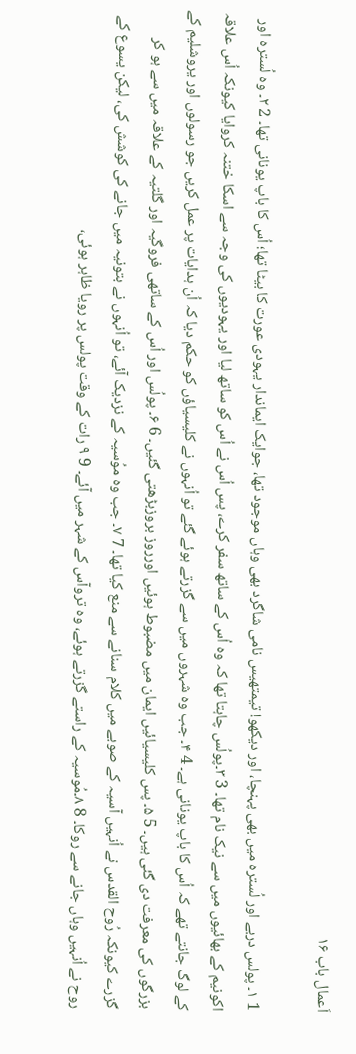اَعمال باب ۱۶

1 ۱۔ پولس دربے اور لُسترہ میں بھی پہنچا، اور دیکھو! تیمتھیس نامی شاگرد بھی وہاں موجود تھا، جوایک ایماندار یہودی عورت کا بیٹا تھا؛ اُس کا باپ یونانی تھا۔ 2 ۲۔ وہ لُسترہ اور اکونیم کے بھائیوں میں سے نیک نام تھا۔ 3 ۳۔پولُس چاہتا تھا کہ وہ اُس کے ساتھ سفر کرے، پس اُس نے اُس کو ساتھ لیا اور یہودیوں کی وجہ سے اسکا ختنہ کروایا کیونکہ اُس علاقہ کے لوگ جانتے تھے کہ اُس کا باپ یونانی ہے۔ 4 ۴۔ جب وہ شہروں میں سے گزرتے ہوئے گئے تو اُنہوں نے کلیسیاؤں کو حکم دیا کہ اُن ہدایات پر عمل کریں جو رسولوں اور یروشلیم کے بزرگوں کی معرفت دی گئی ہیں۔ 5 ۵۔ پس کلیسیائیں ایمان میں مضبوط ہوئیں اورروز بروزبڑھتی گئیں۔ 6 ۶۔ پولُس اور اُس کے ساتھی فروگیہ اور گلتیہ کے علاقہ میں سے ہو کر گزرے کیونکہ رُوح القدس نے اُنہیں آسیہ کے صوبے میں کلام سنانے سے منع کیا تھا۔ 7 ۷۔ جب وہ موُسیہ کے نزدیک آئے، تو اُنہوں نے بتونیہ میں جانے کی کوشش کی، لیکن یسوع کے روح نے اُنہیں وہاں جانے سے روکا۔ 8 ۸۔مُوسیہ کے راستے گزرتے ہوئے، وہ تروآس کے شہر میں آئے۔ 9 ۹ رات کے وقت پولس پر رویا ظاہر ہوئی،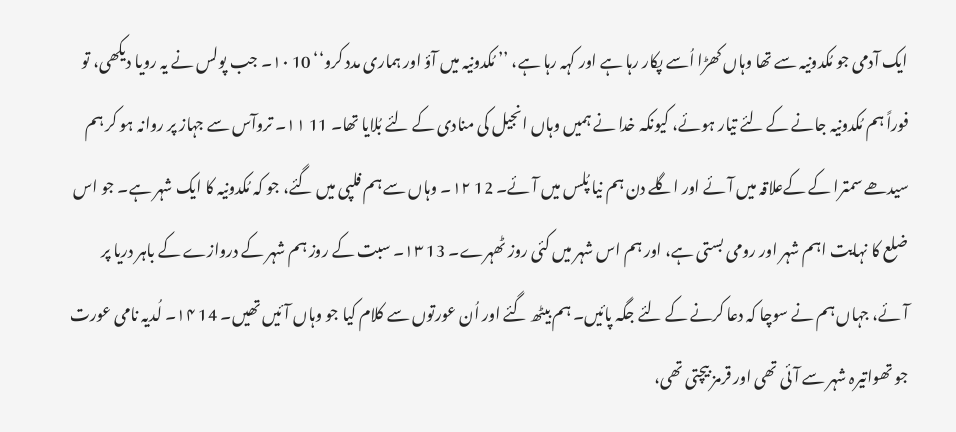ایک آدمی جو مُکدونیہ سے تھا وہاں کھڑا اُسے پکار رہا ہے اور کہہ رہا ہے، ’’ مُکدونیہ میں آؤ اور ہماری مدد کرو‘‘ 10 ۱۰۔ جب پولس نے یہ رویا دیکھی، تو فوراً ہم مُکدونیہ جانے کے لئے تیار ہوئے، کیونکہ خدا نے ہمیں وہاں انجیل کی منادی کے لئے بُلایا تھا۔ 11 ۱۱۔ تروآس سے جہاز پر روانہ ہو کر ہم سیدھے سمترا کے کےعلاقہ میں آئے اور اگلے دن ہم نیا پُلس میں آئے۔ 12 ۱۲۔ وہاں سے ہم فلپی میں گئے، جو کہ مُکدونیہ کا ایک شہر ہے۔ جو اس ضلع کا نہایت اہم شہر اور رومی بستی ہے، اور ہم اس شہر میں کئی روز ٹھہرے۔ 13 ۱۳۔ سبت کے روز ہم شہر کے دروازے کے باہر دریا پر آئے، جہاں ہم نے سوچا کہ دعا کرنے کے لئے جگہ پائیں۔ ہم بیٹھ گئے اور اُن عورتوں سے کلام کیا جو وہاں آئیں تھیں۔ 14 ۱۴۔ لُدیہ نامی عورت جو تھواتیرہ شہر سے آئی تھی اور قرمز بیچتی تھی،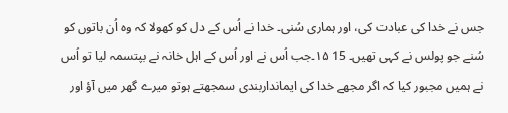جس نے خدا کی عبادت کی، اور ہماری سُنی۔ خدا نے اُس کے دل کو کھولا کہ وہ اُن باتوں کو سُنے جو پولس نے کہی تھیں۔ 15 ۱۵۔جب اُس نے اور اُس کے اہل خانہ نے بپتسمہ لیا تو اُس نے ہمیں مجبور کیا کہ اگر مجھے خدا کی ایمانداربندی سمجھتے ہوتو میرے گھر میں آؤ اور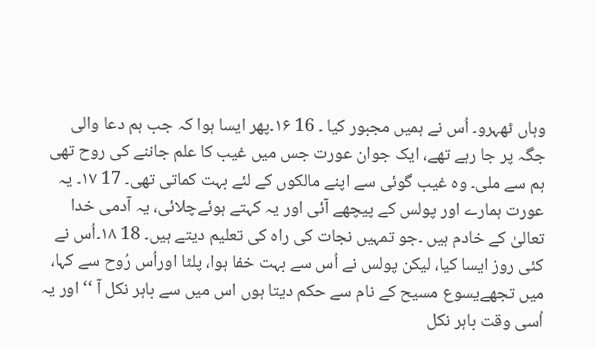وہاں ٹھہرو۔ اُس نے ہمیں مجبور کیا ۔ 16 ۱۶۔پھر ایسا ہوا کہ جب ہم دعا والی جگہ پر جا رہے تھے، ایک جوان عورت جس میں غیب کا علم جاننے کی روح تھی ہم سے ملی۔ وہ غیب گوئی سے اپنے مالکوں کے لئے بہت کماتی تھی۔ 17 ۱۷۔ یہ عورت ہمارے اور پولس کے پیچھے آئی اور یہ کہتے ہوئےچلائی، یہ آدمی خدا تعالیٰ کے خادم ہیں ۔جو تمہیں نجات کی راہ کی تعلیم دیتے ہیں۔ 18 ۱۸۔اُس نے کئی روز ایسا کیا، لیکن پولس نے اُس سے بہت خفا ہوا، پلٹا اوراُس رُوح سے کہا، میں تجھےیسوع مسیح کے نام سے حکم دیتا ہوں اس میں سے باہر نکل آ ‘‘ اور یہ اُسی وقت باہر نکل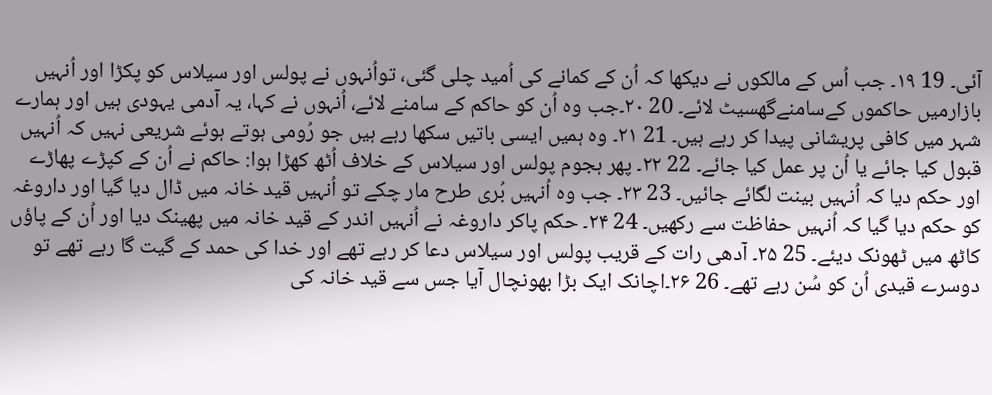آئی۔ 19 ۱۹۔ جب اُس کے مالکوں نے دیکھا کہ اُن کے کمانے کی اُمید چلی گئی، تواُنہوں نے پولس اور سیلاس کو پکڑا اور اُنہیں بازارمیں حاکموں کےسامنےگھسیٹ لائے۔ 20 ۲۰۔جب وہ اُن کو حاکم کے سامنے لائے، اُنہوں نے کہا، یہ آدمی یہودی ہیں اور ہمارے شہر میں کافی پریشانی پیدا کر رہے ہیں۔ 21 ۲۱۔ وہ ہمیں ایسی باتیں سکھا رہے ہیں جو رُومی ہوتے ہوئے شریعی نہیں کہ اُنہیں قبول کیا جائے یا اُن پر عمل کیا جائے۔ 22 ۲۲۔ پھر ہجوم پولس اور سیلاس کے خلاف اُٹھ کھڑا ہوا: حاکم نے اُن کے کپڑے پھاڑے اور حکم دیا کہ اُنہیں بینت لگائے جائیں۔ 23 ۲۳۔ جب وہ اُنہیں بُری طرح مار چکے تو اُنہیں قید خانہ میں ڈال دیا گیا اور داروغہ کو حکم دیا گیا کہ اُنہیں حفاظت سے رکھیں۔ 24 ۲۴۔ حکم پاکر داروغہ نے اُنہیں اندر کے قید خانہ میں پھینک دیا اور اُن کے پاؤں کاٹھ میں ٹھونک دیئے۔ 25 ۲۵۔ آدھی رات کے قریب پولس اور سیلاس دعا کر رہے تھے اور خدا کی حمد کے گیت گا رہے تھے تو دوسرے قیدی اُن کو سُن رہے تھے۔ 26 ۲۶۔اچانک ایک بڑا بھونچال آیا جس سے قید خانہ کی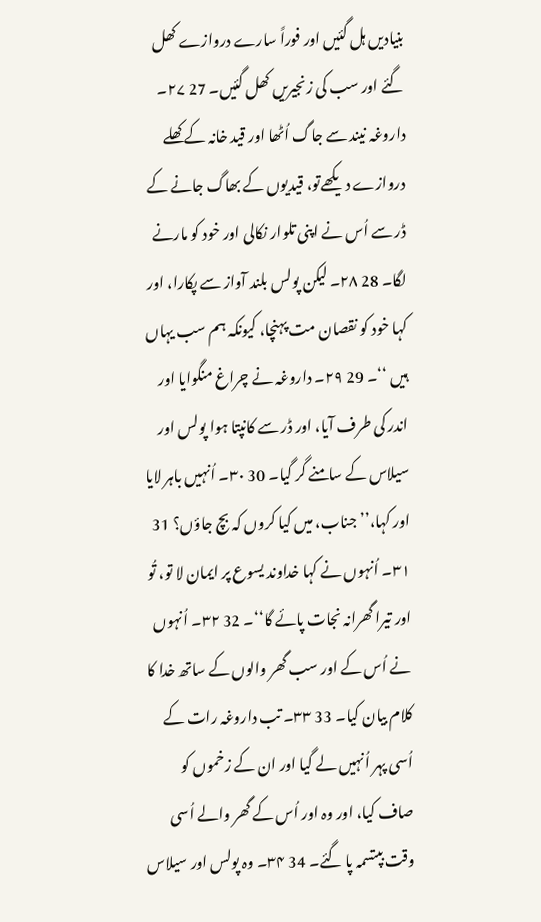بنیادیں ہل گئیں اور فوراً سارے دروازے کھل گئے اور سب کی زنجیریں کھل گئیں۔ 27 ۲۷۔ داروغہ نیند سے جاگ اُٹھا اور قید خانہ کے کھلے دروازے دیکھےتو، قیدیوں کے بھاگ جانے کے ڈر سے اُس نے اپنی تلوار نکالی اور خود کو مارنے لگا۔ 28 ۲۸۔ لیکن پولس بلند آواز سے پکارا، اور کہا خود کو نقصان مت پہنچا، کیونکہ ہم سب یہاں ہیں ‘‘۔ 29 ۲۹۔ داروغہ نے چراغ منگوایا اور اندر کی طرف آیا، اور ڈر سے کانپتا ہوا پولس اور سیلاس کے سامنے گر گیا۔ 30 ۳۰۔ اُنہیں باہر لایا اور کہا،’’ جناب، میں کیا کروں کہ بچ جاؤں؟ 31 ۳۱۔ اُنہوں نے کہا خداوند یسوع پر ایمان لا تو، تُو اور تیرا گھرانہ نجات پائے گا‘‘۔ 32 ۳۲۔ اُنہوں نے اُس کے اور سب گھر والوں کے ساتھ خدا کا کلام بیان کیا۔ 33 ۳۳۔ تب داروغہ رات کے اُسی پہر اُنہیں لے گیا اور ان کے زخموں کو صاف کیا، اور وہ اور اُس کے گھر والے اُسی وقت بپتسمہ پا گئے۔ 34 ۳۴۔ وہ پولس اور سیلاس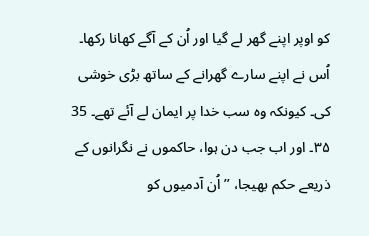کو اوپر اپنے گھر لے گیا اور اُن کے آگے کھانا رکھا۔ اُس نے اپنے سارے گھرانے کے ساتھ بڑی خوشی کی۔ کیونکہ وہ سب خدا پر ایمان لے آئے تھے۔ 35 ۳۵۔ اور اب جب دن ہوا، حاکموں نے نگرانوں کے ذریعے حکم بھیجا، ’’ اُن آدمیوں کو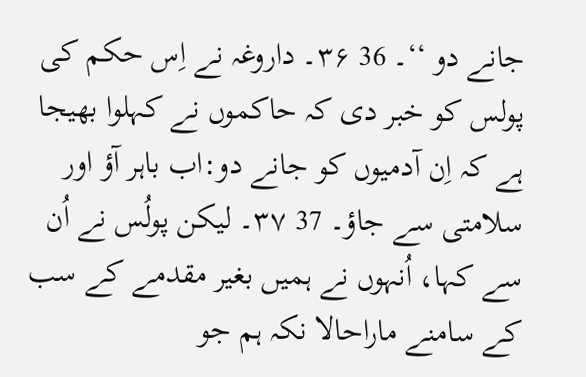جانے دو ‘‘۔ 36 ۳۶۔ داروغہ نے اِس حکم کی پولس کو خبر دی کہ حاکموں نے کہلوا بھیجا ہے کہ اِن آدمیوں کو جانے دو:اب باہر آؤ اور سلامتی سے جاؤ۔ 37 ۳۷۔ لیکن پولُس نے اُن سے کہا، اُنہوں نے ہمیں بغیر مقدمے کے سب کے سامنے ماراحالا نکہ ہم جو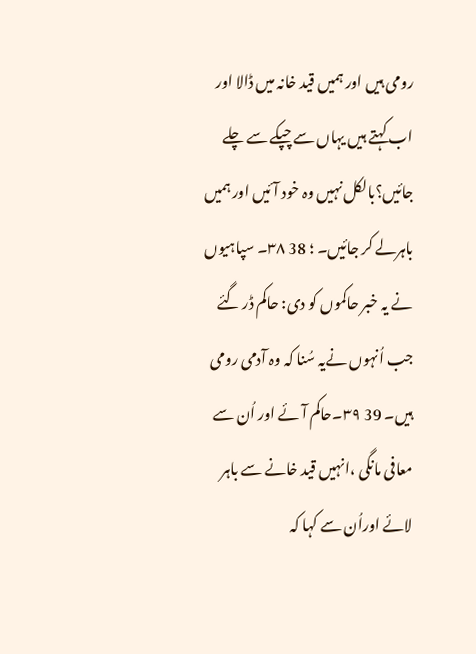رومی ہیں اور ہمیں قید خانہ میں ڈالا اور اب کہتے ہیں یہاں سے چپکے سے چلے جائیں؟بالکل نہیں وہ خود آئیں اور ہمیں باہرلے کر جائیں۔ ؛ 38 ۳۸۔ سپاہیوں نے یہ خبر حاکموں کو دی: حاکم ڈر گئے جب اُنہوں نےیہ سُنا کہ وہ آدمی رومی ہیں۔ 39 ۳۹۔حاکم آئے اور اُن سے معافی مانگی ،انہیں قید خانے سے باہر لائے اوراُن سے کہا کہ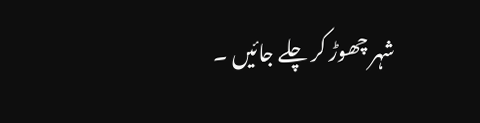شہر چھوڑ کر چلے جائیں ۔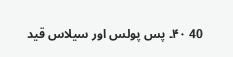40 ۴۰۔ پس پولس اور سیلاس قید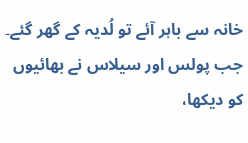خانہ سے باہر آئے تو لُدیہ کے گھر گئے۔ جب پولس اور سیلاس نے بھائیوں کو دیکھا،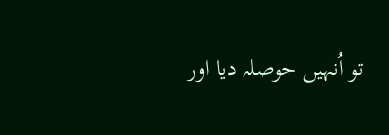تو اُنہیں حوصلہ دیا اور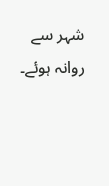شہر سے روانہ ہوئے۔